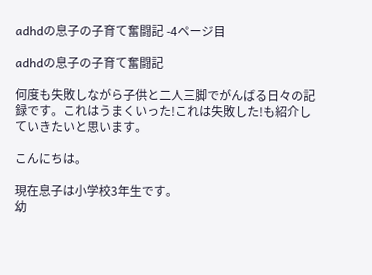adhdの息子の子育て奮闘記 -4ページ目

adhdの息子の子育て奮闘記

何度も失敗しながら子供と二人三脚でがんばる日々の記録です。これはうまくいった!これは失敗した!も紹介していきたいと思います。

こんにちは。

現在息子は小学校3年生です。
幼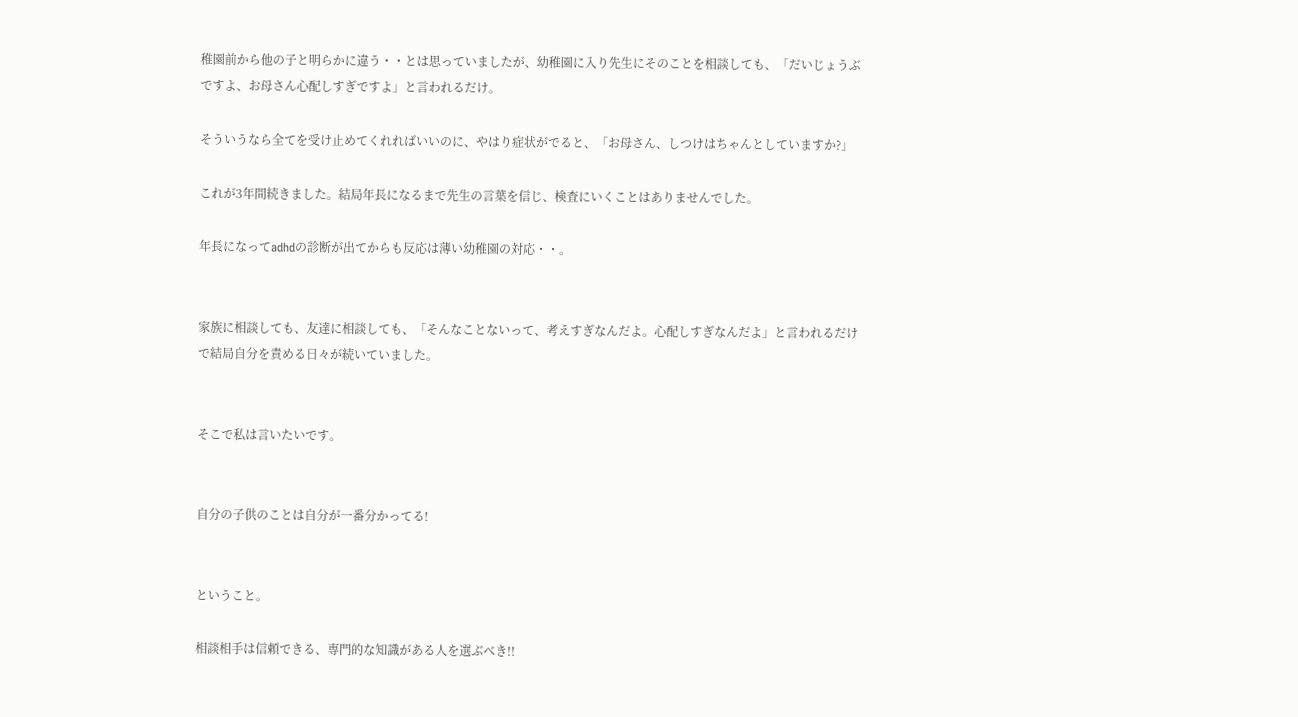稚園前から他の子と明らかに違う・・とは思っていましたが、幼稚園に入り先生にそのことを相談しても、「だいじょうぶですよ、お母さん心配しすぎですよ」と言われるだけ。

そういうなら全てを受け止めてくれればいいのに、やはり症状がでると、「お母さん、しつけはちゃんとしていますか?」

これが3年間続きました。結局年長になるまで先生の言葉を信じ、検査にいくことはありませんでした。

年長になってadhdの診断が出てからも反応は薄い幼稚園の対応・・。


家族に相談しても、友達に相談しても、「そんなことないって、考えすぎなんだよ。心配しすぎなんだよ」と言われるだけで結局自分を責める日々が続いていました。


そこで私は言いたいです。


自分の子供のことは自分が一番分かってる!


ということ。

相談相手は信頼できる、専門的な知識がある人を選ぶべき!!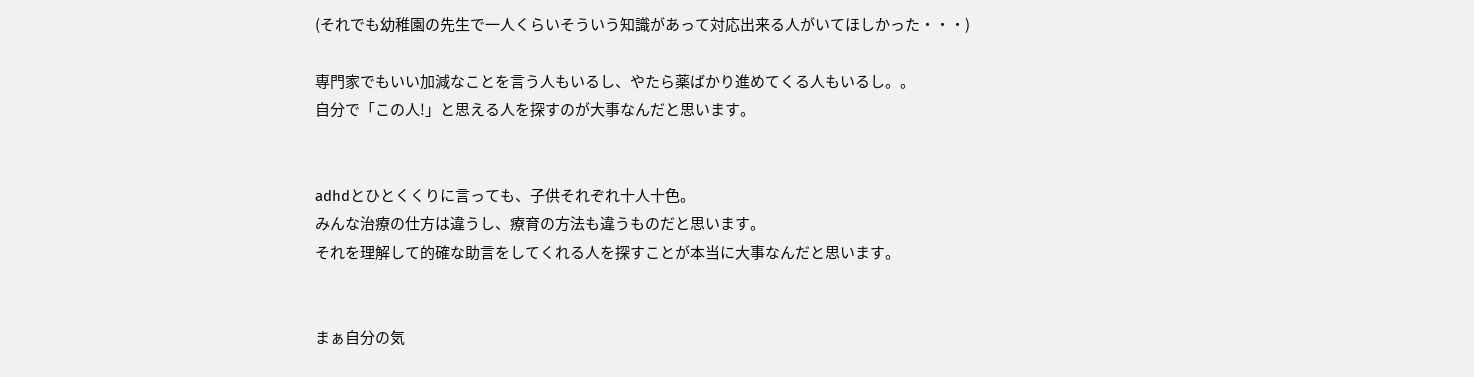(それでも幼稚園の先生で一人くらいそういう知識があって対応出来る人がいてほしかった・・・)

専門家でもいい加減なことを言う人もいるし、やたら薬ばかり進めてくる人もいるし。。
自分で「この人!」と思える人を探すのが大事なんだと思います。


adhdとひとくくりに言っても、子供それぞれ十人十色。
みんな治療の仕方は違うし、療育の方法も違うものだと思います。
それを理解して的確な助言をしてくれる人を探すことが本当に大事なんだと思います。


まぁ自分の気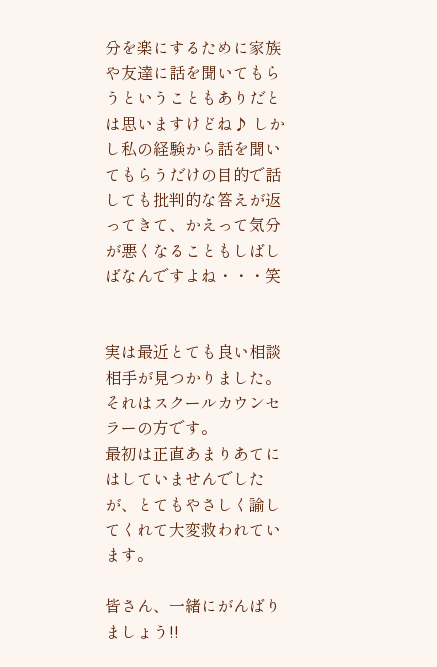分を楽にするために家族や友達に話を聞いてもらうということもありだとは思いますけどね♪ しかし私の経験から話を聞いてもらうだけの目的で話しても批判的な答えが返ってきて、かえって気分が悪くなることもしばしばなんですよね・・・笑


実は最近とても良い相談相手が見つかりました。それはスクールカウンセラーの方です。
最初は正直あまりあてにはしていませんでしたが、とてもやさしく諭してくれて大変救われています。

皆さん、一緒にがんばりましょう!!